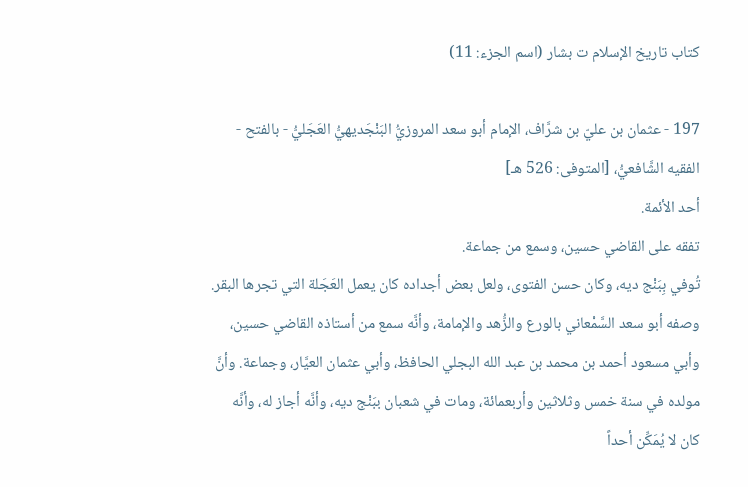كتاب تاريخ الإسلام ت بشار (اسم الجزء: 11)

197 - عثمان بن عليّ بن شرَّاف، الإمام أبو سعد المروزيُّ البَنْجَديهيُّ العَجَليُّ - بالفتح - الفقيه الشَّافعيُّ، [المتوفى: 526 هـ]
أحد الأئمة.
تفقه على القاضي حسين، وسمع من جماعة.
تُوفي بِبَنْج ديه، وكان حسن الفتوى، ولعل بعض أجداده كان يعمل العَجَلة التي تجرها البقر.
وصفه أبو سعد السَّمْعاني بالورع والزُّهد والإمامة، وأنَّه سمع من أستاذه القاضي حسين، وأبي مسعود أحمد بن محمد بن عبد الله البجلي الحافظ، وأبي عثمان العيَّار، وجماعة. وأنَّ مولده في سنة خمس وثلاثين وأربعمائة، ومات في شعبان ببَنْج ديه، وأنَّه أجاز له، وأنَّه كان لا يُمَكِّن أحداً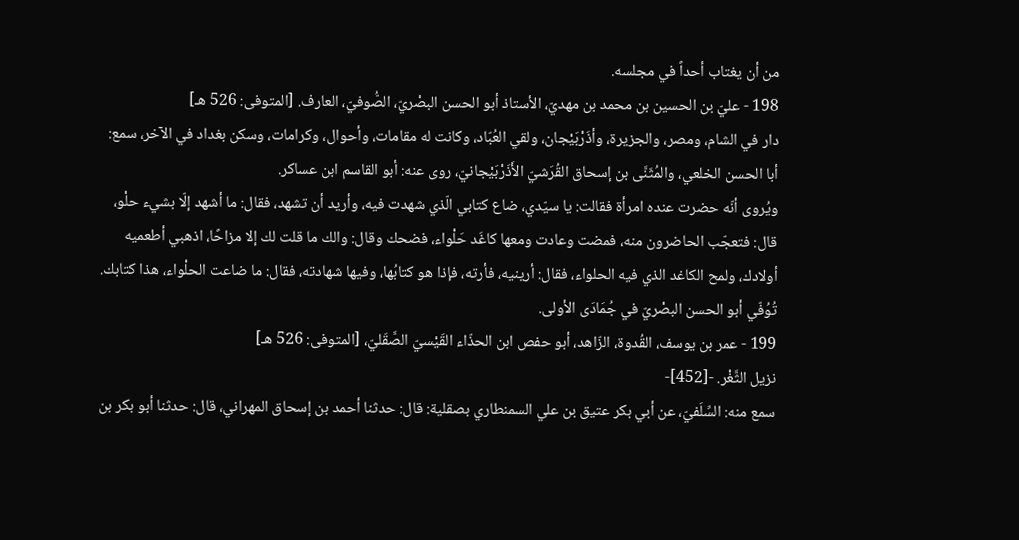من أن يغتاب أحداً في مجلسه.
198 - عليّ بن الحسين بن محمد بن مهديّ، الأستاذ أبو الحسن البصْريّ، الصُّوفيّ، العارف. [المتوفى: 526 هـ]
دار في الشام، ومصر، والجزيرة، وأذَرْبَيْجان، ولقي العُبّاد، وكانت له مقامات، وأحوال، وكرامات، وسكن بغداد في الآخر، سمع: أبا الحسن الخلعي، والمُثَنَّى بن إسحاق القُرَشيّ الأَذَرْبَيْجانيّ، روى عنه: أبو القاسم ابن عساكر.
ويُروى أنّه حضرت عنده امرأة فقالت: يا سيّدي، ضاع كتابي الّذي شهدت فيه، وأريد أن تشهد، فقال: ما أشهد إلّا بشيء حلْو، قال: فتعجّب الحاضرون منه، فمضت وعادت ومعها كاغَد حَلْواء، فضحك وقال: والك ما قلت لك إلا مزاحًا، اذهبي أطعميه أولادك، ولمح الكاغد الذي فيه الحلواء، فقال: أرينيه، فأرته، فإذا هو كتابُها، وفيها شهادته، فقال: ما ضاعت الحلْواء، هذا كتابك.
تُوُفّي أبو الحسن البصْريّ في جُمَادَى الأولى.
199 - عمر بن يوسف، القُدوة، الزّاهد، أبو حفص ابن الحذّاء القَيْسيّ الصَّقَليّ، [المتوفى: 526 هـ]
نزيل الثَّغْر. -[452]-
سمع منه: السِّلَفيّ، عن أبي بكر عتيق بن علي السمنطاري بصقلية: قال: حدثنا أحمد بن إسحاق المهراني، قال: حدثنا أبو بكر بن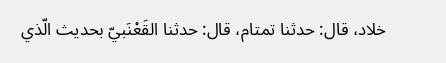خلاد، قال: حدثنا تمتام، قال: حدثنا القَعْنَبيّ بحديث الّذي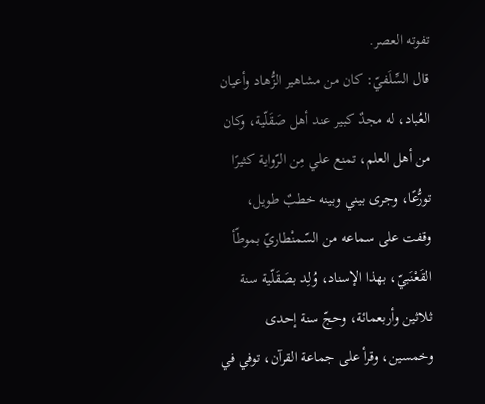تفوته العصر.
قال السِّلَفيّ: كان من مشاهير الزُّهاد وأعيان العُباد، له مجدٌ كبير عند أهل صَقَلّية، وكان من أهل العلم، تمنع علي مِن الرّواية كثيرًا تورُّعًا، وجرى بيني وبينه خطبٌ طويل، وقفت على سماعه من السّمنْطاريّ بموطّأ القَعْنَبيّ، بهذا الإسناد، وُلِد بصَقَلّية سنة ثلاثين وأربعمائة، وحجّ سنة إحدى وخمسين، وقرأ على جماعة القرآن، توفي في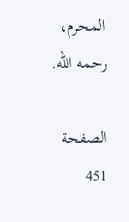المحرم، رحمه الله.

الصفحة 451